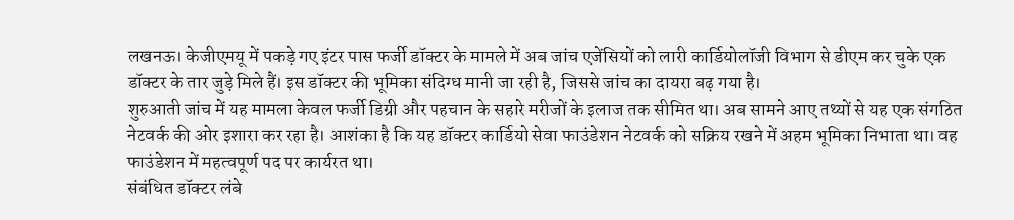लखनऊ। केजीएमयू में पकड़े गए इंटर पास फर्जी डॉक्टर के मामले में अब जांच एजेंसियों को लारी कार्डियोलॉजी विभाग से डीएम कर चुके एक डॉक्टर के तार जुड़े मिले हैं। इस डॉक्टर की भूमिका संदिग्ध मानी जा रही है, जिससे जांच का दायरा बढ़ गया है।
शुरुआती जांच में यह मामला केवल फर्जी डिग्री और पहचान के सहारे मरीजों के इलाज तक सीमित था। अब सामने आए तथ्यों से यह एक संगठित नेटवर्क की ओर इशारा कर रहा है। आशंका है कि यह डॉक्टर कार्डियो सेवा फाउंडेशन नेटवर्क को सक्रिय रखने में अहम भूमिका निभाता था। वह फाउंडेशन में महत्वपूर्ण पद पर कार्यरत था।
संबंधित डॉक्टर लंबे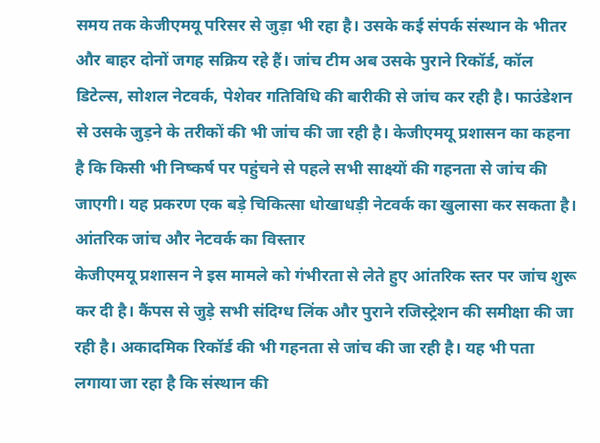समय तक केजीएमयू परिसर से जुड़ा भी रहा है। उसके कई संपर्क संस्थान के भीतर और बाहर दोनों जगह सक्रिय रहे हैं। जांच टीम अब उसके पुराने रिकॉर्ड, कॉल डिटेल्स, सोशल नेटवर्क, पेशेवर गतिविधि की बारीकी से जांच कर रही है। फाउंडेशन से उसके जुड़ने के तरीकों की भी जांच की जा रही है। केजीएमयू प्रशासन का कहना है कि किसी भी निष्कर्ष पर पहुंचने से पहले सभी साक्ष्यों की गहनता से जांच की जाएगी। यह प्रकरण एक बड़े चिकित्सा धोखाधड़ी नेटवर्क का खुलासा कर सकता है।
आंतरिक जांच और नेटवर्क का विस्तार
केजीएमयू प्रशासन ने इस मामले को गंभीरता से लेते हुए आंतरिक स्तर पर जांच शुरू कर दी है। कैंपस से जुड़े सभी संदिग्ध लिंक और पुराने रजिस्ट्रेशन की समीक्षा की जा रही है। अकादमिक रिकॉर्ड की भी गहनता से जांच की जा रही है। यह भी पता लगाया जा रहा है कि संस्थान की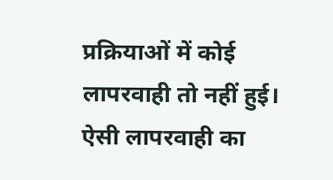प्रक्रियाओं में कोई लापरवाही तो नहीं हुई। ऐसी लापरवाही का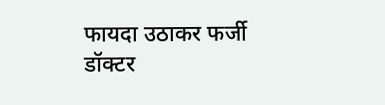फायदा उठाकर फर्जी डॉक्टर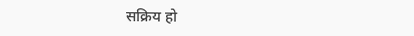सक्रिय हो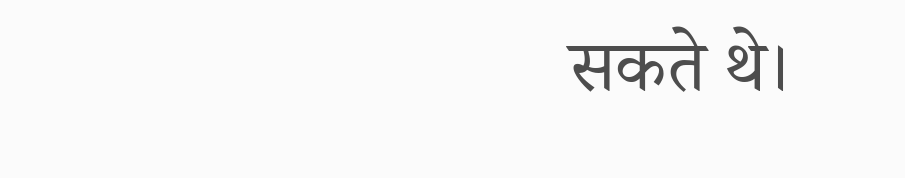सकते थे।